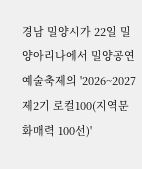경남 밀양시가 22일 밀양아리나에서 밀양공연예술축제의 '2026~2027 제2기 로컬100(지역문화매력 100선)'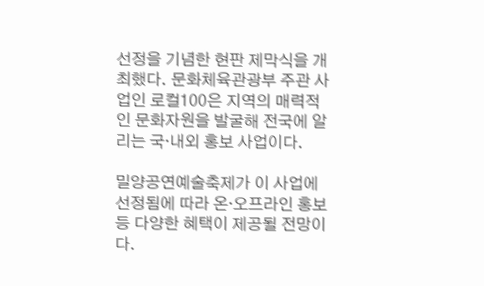선정을 기념한 현판 제막식을 개최했다. 문화체육관광부 주관 사업인 로컬100은 지역의 매력적인 문화자원을 발굴해 전국에 알리는 국·내외 홍보 사업이다.

밀양공연예술축제가 이 사업에 선정됨에 따라 온·오프라인 홍보 등 다양한 혜택이 제공될 전망이다.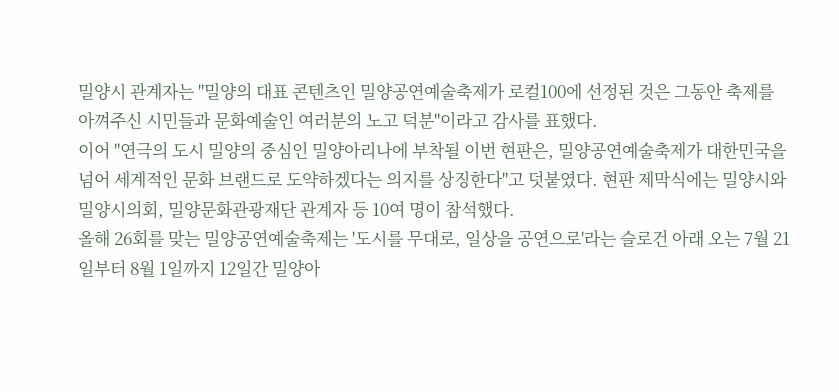밀양시 관계자는 "밀양의 대표 콘텐츠인 밀양공연예술축제가 로컬100에 선정된 것은 그동안 축제를 아껴주신 시민들과 문화예술인 여러분의 노고 덕분"이라고 감사를 표했다.
이어 "연극의 도시 밀양의 중심인 밀양아리나에 부착될 이번 현판은, 밀양공연예술축제가 대한민국을 넘어 세계적인 문화 브랜드로 도약하겠다는 의지를 상징한다"고 덧붙였다. 현판 제막식에는 밀양시와 밀양시의회, 밀양문화관광재단 관계자 등 10여 명이 참석했다.
올해 26회를 맞는 밀양공연예술축제는 '도시를 무대로, 일상을 공연으로'라는 슬로건 아래 오는 7월 21일부터 8월 1일까지 12일간 밀양아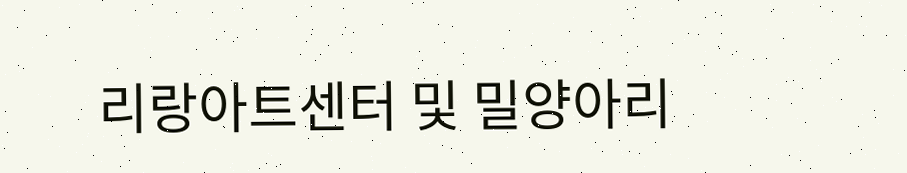리랑아트센터 및 밀양아리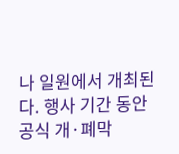나 일원에서 개최된다. 행사 기간 동안 공식 개·폐막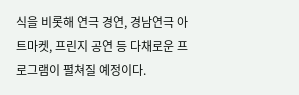식을 비롯해 연극 경연, 경남연극 아트마켓, 프린지 공연 등 다채로운 프로그램이 펼쳐질 예정이다.